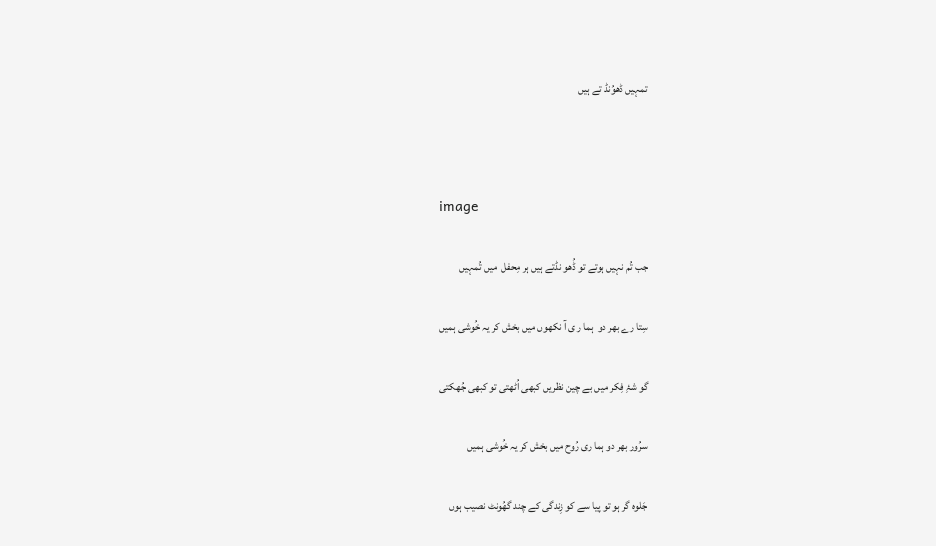تمہیں ڈھوُنڈ تے ہیں



image

جب تُم نہیں ہوتے تو ڈُھو نڈتے ہیں ہر مِحفل  میں تُمہیں

سِتا رے بھر دو  ہما ر ی آ نکھوں میں بخش کر یہ خُوشی ہمیں

گو شۂِ فِکر میں بے چین نظریں کبھی اُٹھتی تو کبھی جُھکتی

سرُور بھر دو ہما ری رُوح میں بخش کر یہ خُوشی ہمیں

جَلوہ گر ہو تو پیا سے کو زِندگی کے چند گھُونٹ نصیب ہوں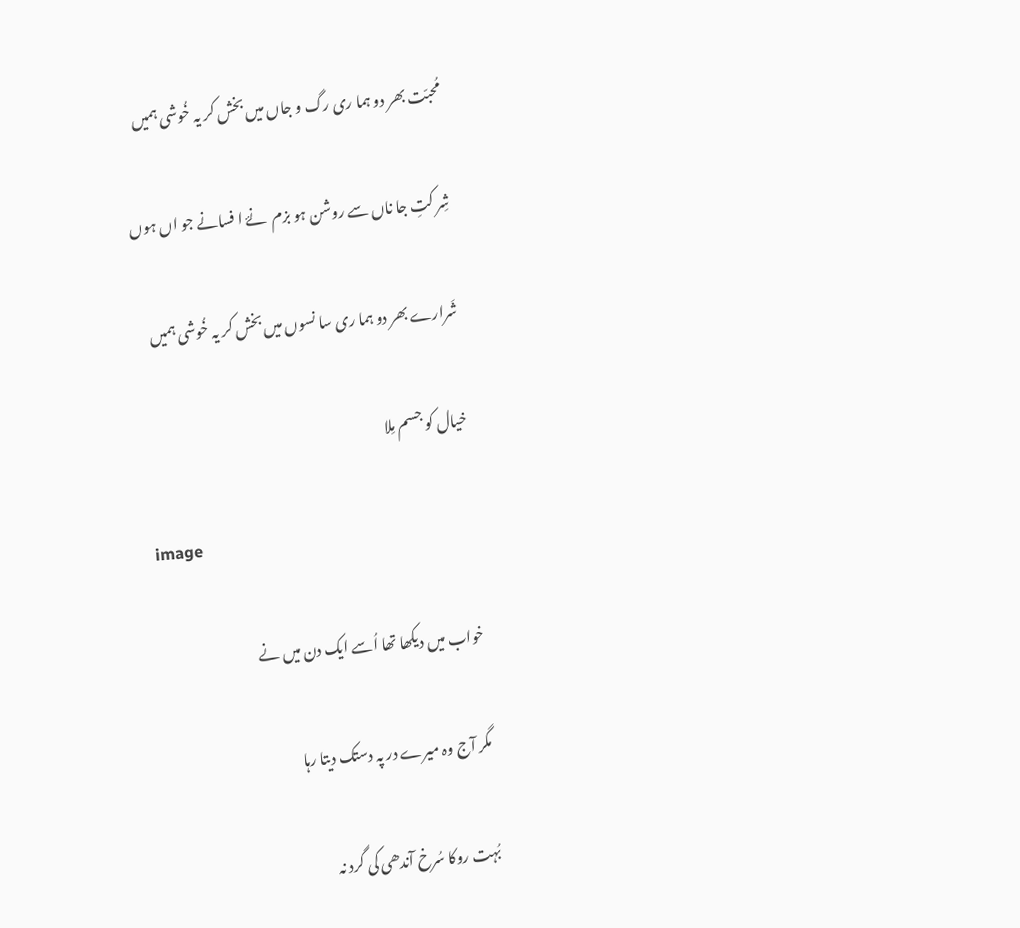مُحبّت بھر دو ہما ری رگ و جاں میں بخش کر یہ خُوشی ہمیں

شِر کتِ جا ناں سے روشن ہو بزم  نۓ ا فسانے جو اں ہوں

شَرارے بھر دو ہما ری سا نسوں میں بخش کر یہ خُوشی ہمیں

خیال کو جسم مِلا

image

خواب میں دیکھا تھا اُسے ایک دن میں نے

مگر آج وہ میرے در پہ دستک دیتا رہا

بُہت روکا سُرخ آندھی کی گرد نہ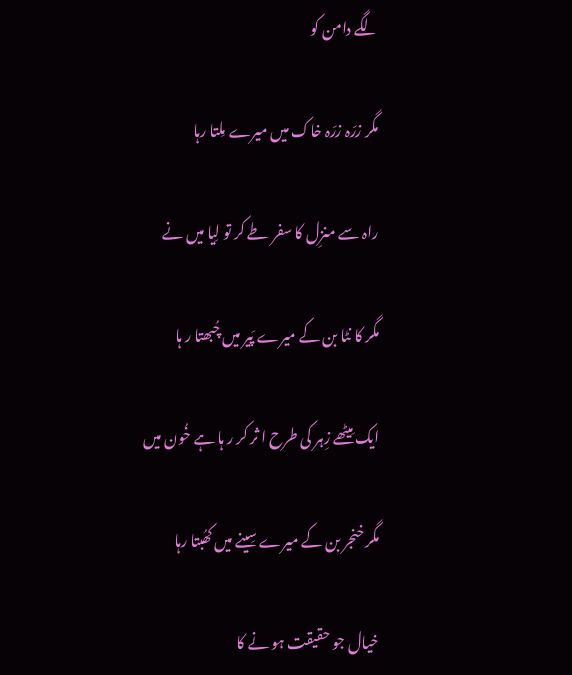لگے دامن کو

مگر زرّہ زرّہ خاک میں میرے مِلتا رہا

راہ سے منزِل کا سفر طے کر تو لِیا میں نے

مگر کا نٹا بن کے میرے پَیر میں چُبھتا ر ہا

ایک مِیٹھے زِہر کی طرح ا ثر کر ر ہا ہے خُون میں

مگر خنجر بن کے میرے سِینے میں کھُبتا رہا

خیال جو حقیقت ہو نے کا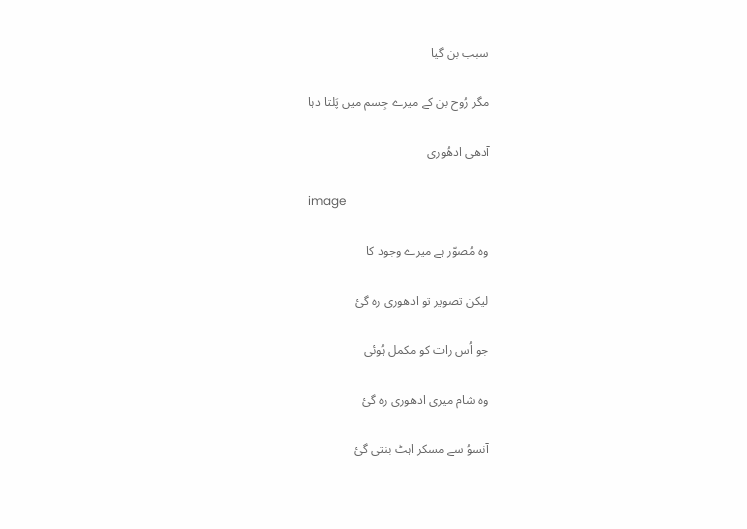سبب بن گیا

مگر رُوح بن کے میرے جِسم میں پَلتا دہا

آدھی ادھُوری

image

وہ مُصوّر ہے میرے وجود کا

لیکن تصویر تو ادھوری رہ گئ

جو اُس رات کو مکمل ہُوئی

وہ شام میری ادھوری رہ گئ

آنسوُ سے مسکر اہٹ بنتی گئ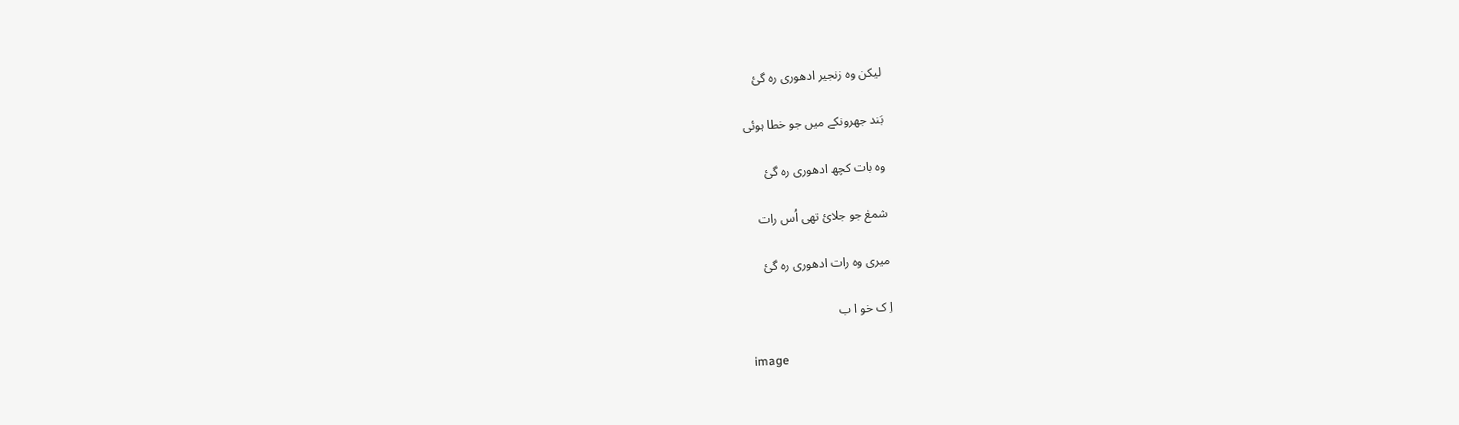لیکن وہ زنجیر ادھوری رہ گئ

بَند جھرونکے میں جو خطا ہوئی

وہ بات کچھ ادھوری رہ گئ

شمعٰ جو جلائ تھی اُس رات

میری وہ رات ادھوری رہ گئ

اِ ک خو ا ب

image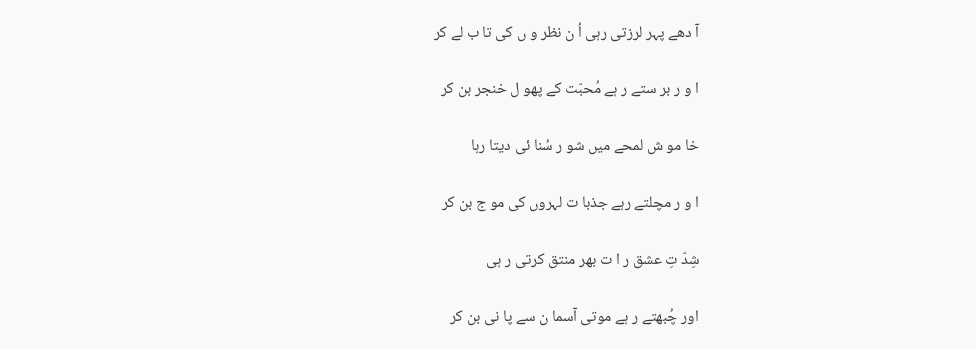آ دھے پہر لرزتی رہی اُ ن نظر و ں کی تا ب لے کر

ا و ر بر ستے ر ہے مُحبّت کے پھو ل خنجر بن کر

خا مو ش لمحے میں شو ر سُنا ئی دیتا رہا

ا و ر مچلتے رہے جذبا ت لہروں کی مو ج بن کر

شِدّ تِ عشق ر ا ت بھر منتق کرتی ر ہی

اور چُبھتے ر ہے موتی آسما ن سے پا نی بن کر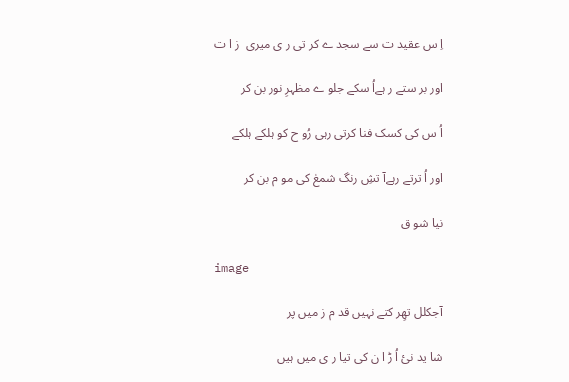اِ س عقید ت سے سجد ے کر تی ر ی میری  ز ا ت

اور بر ستے ر ہےاُ سکے جلو ے مظہرِ نور بن کر

اُ س کی کسک فنا کرتی رہی رُو ح کو ہلکے ہلکے

اور اُ ترتے رہےآ تشِ رنگ شمعٰ کی مو م بن کر

نیا شو ق

image

آجکلل تھِر کتے نہیں قد م ز میں پر

شا ید نئ اُ ڑ ا ن کی تیا ر ی میں ہیں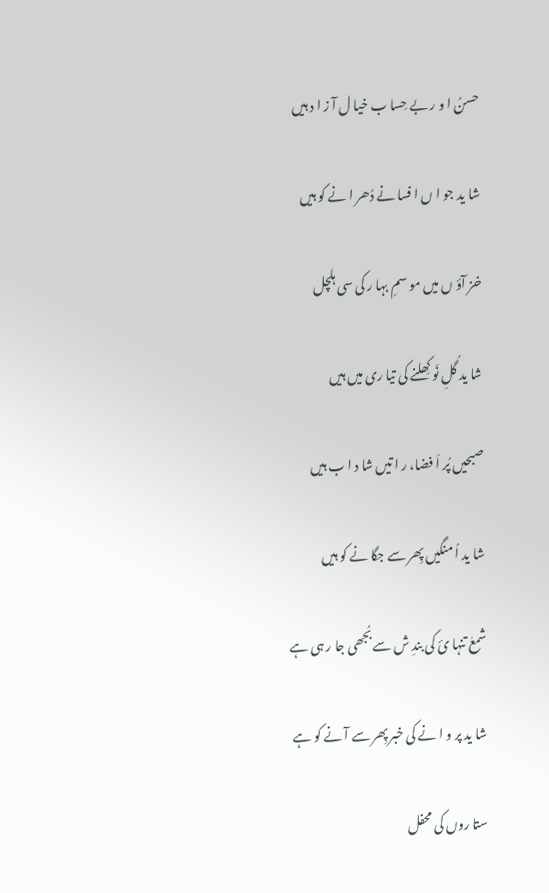حسنُ ا و ر بے حِسا ب خیا ل آ ز ا د ہیں

شا ید جو ا ں ا فسا نے دُھر ا نے کو ہیں

خز آؤ ں میں مو سمِ بہا ر کی سی ہلچل

شا ید گُلِ نَو کِھلنے کی تیا ری میں ہیں

صبحیں پُر اَ فضا، ر ا تیں شا د ا ب ہیں

شا ید اُ منگیں پِھر سے جگا نے کو ہیں

شمعٰ تنہا ئ کی بندِ ش سے بُجھی جا ر ہی ہے

شا ید پر و ا نے کی خبر پِھر سے آ نے کو ہے

ستا روں کی محفل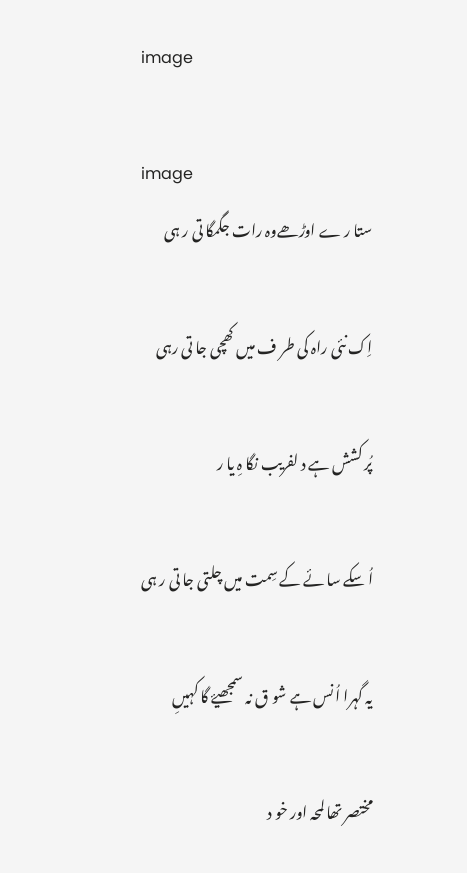image

image
ستا ر ے اوڑھےوہ رات جگمگا تی ر ہی

اِک نئی راہ کی طر ف میں کھچی جا تی رہی

پُر کشش ہے د لفریب نگا ہِ یا ر

اُ سکے سا ئے کے سِمت میں چلتی جا تی ر ہی

يہ گہرا اُ نس ہے شو ق نہ سمجھیۓ گا کہیںِ

مختصر تھا لمحہ اور خو د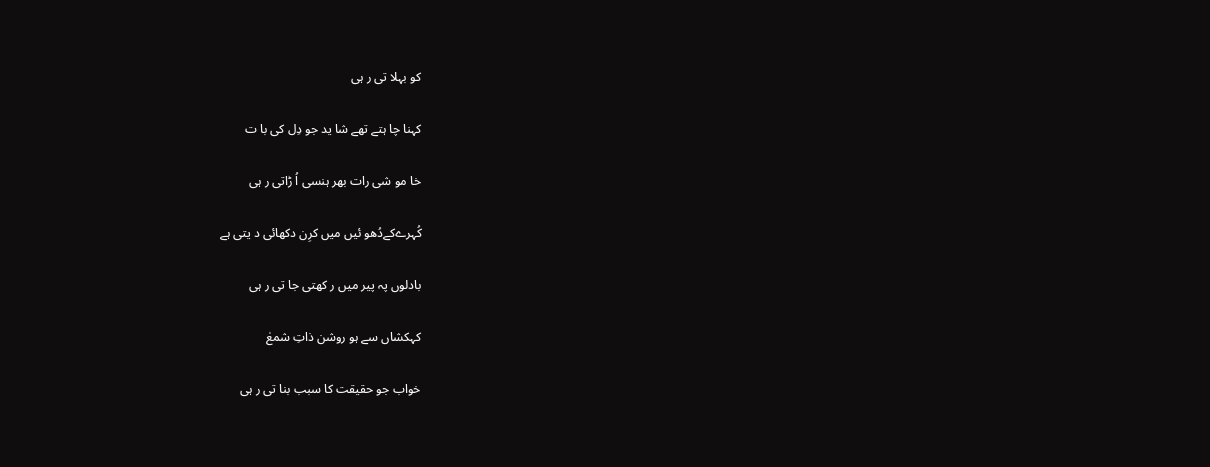کو بہلا تی ر ہی

کہنا چا ہتے تھے شا ید جو دِل کی با ت

خا مو شی رات بھر ہنسی اُ ڑاتی ر ہی

کُہرےکےدُھو ئیں میں کرِن دکھائی د یتی ہے

بادلوں پہ پیر میں ر کھتی جا تی ر ہی

کہکشاں سے ہو روشن ذاتِ شمعٰ

خواب جو حقیقت کا سبب بنا تی ر ہی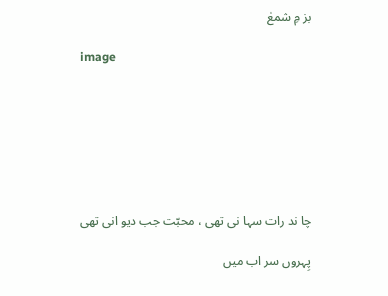بز مِ شمعٰ

image







چا ند رات سہا نی تھی ، محبّت جب دیو انی تھی

پِہروں سر اب میں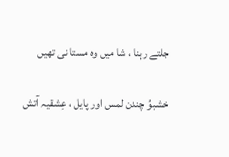جلتے رہنا ، شا میں وہ مستا نی تھیں

خشبوُ چندن لمس اور پایل ، عِشقیہ آتش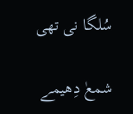سُلگا نی تھی

شمعٰ دِھیمے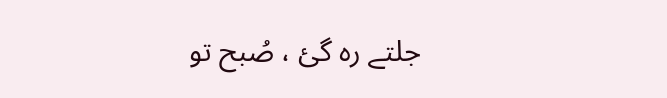جلتے رہ گئ ، صُبح تو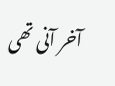آخر آنی تھی